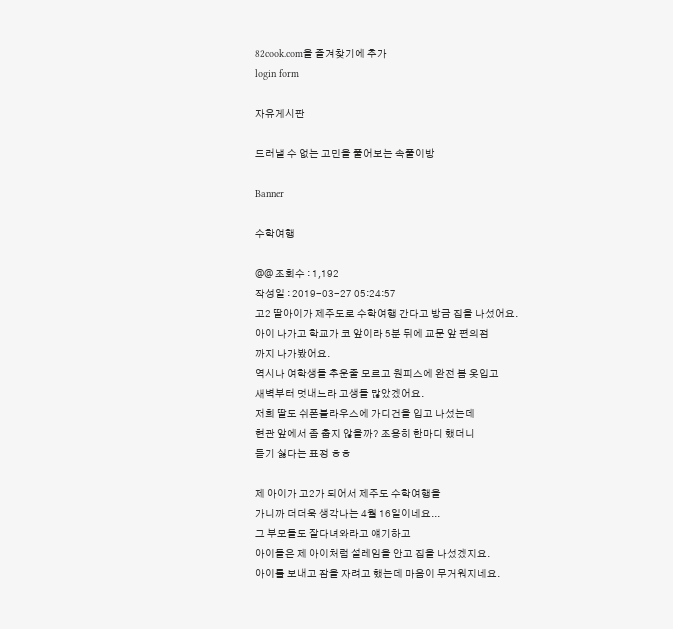82cook.com을 즐겨찾기에 추가
login form

자유게시판

드러낼 수 없는 고민을 풀어보는 속풀이방

Banner

수학여행

@@ 조회수 : 1,192
작성일 : 2019-03-27 05:24:57
고2 딸아이가 제주도로 수학여행 간다고 방금 집을 나섰어요.
아이 나가고 학교가 코 앞이라 5분 뒤에 교문 앞 편의점
까지 나가봤어요.
역시나 여학생들 추운줄 모르고 원피스에 완전 봄 옷입고
새벽부터 멋내느라 고생들 많았겠어요.
저희 딸도 쉬폰블라우스에 가디건을 입고 나섰는데
현관 앞에서 좀 춥지 않을까? 조용히 한마디 했더니
듣기 싫다는 표정 ㅎㅎ

제 아이가 고2가 되어서 제주도 수학여행을
가니까 더더욱 생각나는 4월 16일이네요...
그 부모들도 잘다녀와라고 얘기하고
아이들은 제 아이처럼 설레임을 안고 집을 나섰겠지요.
아이를 보내고 잠을 자려고 했는데 마음이 무거워지네요.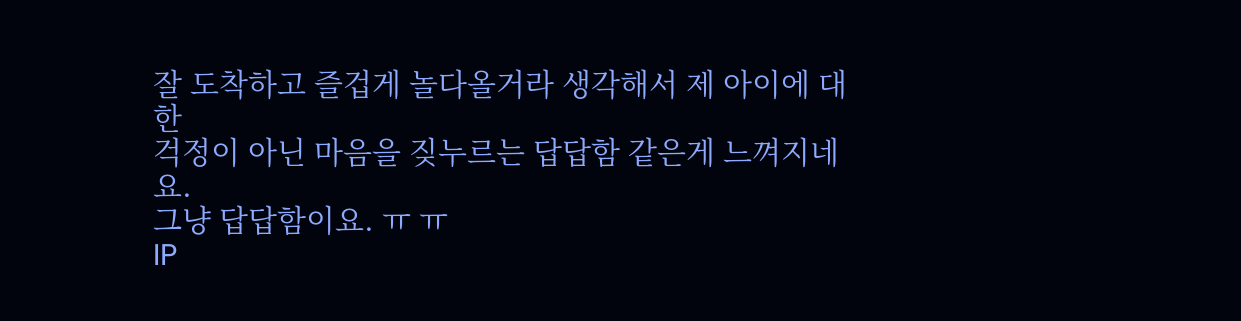잘 도착하고 즐겁게 놀다올거라 생각해서 제 아이에 대한
걱정이 아닌 마음을 짖누르는 답답함 같은게 느껴지네요.
그냥 답답함이요. ㅠ ㅠ
IP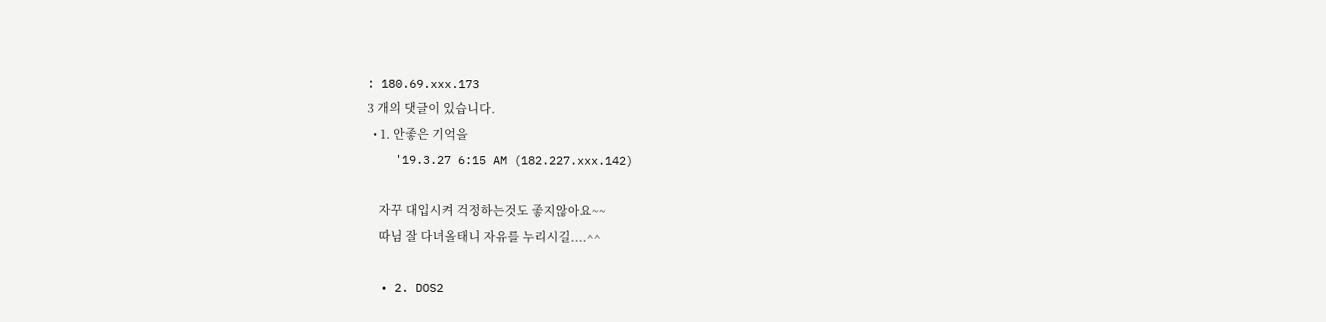: 180.69.xxx.173
3 개의 댓글이 있습니다.
  • 1. 안좋은 기억을
    '19.3.27 6:15 AM (182.227.xxx.142)

    자꾸 대입시켜 걱정하는것도 좋지않아요~~
    따님 잘 다녀올태니 자유를 누리시길....^^

  • 2. DOS2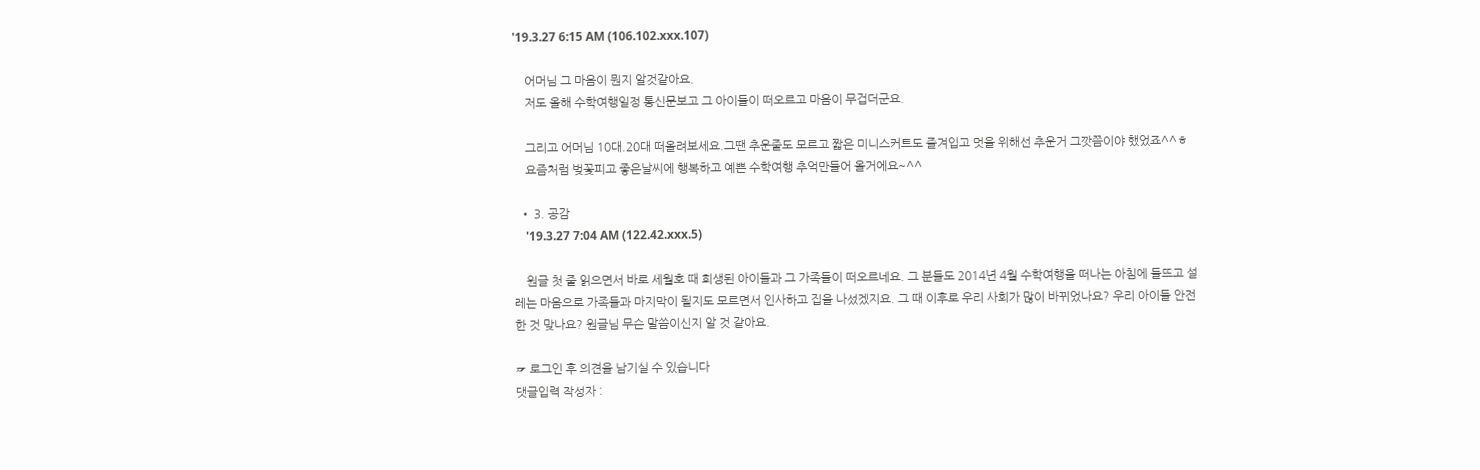'19.3.27 6:15 AM (106.102.xxx.107)

    어머님 그 마음이 뭔지 알것같아요.
    저도 올해 수학여행일정 통신문보고 그 아이들이 떠오르고 마음이 무겁더군요.

    그리고 어머님 10대.20대 떠올려보세요.그땐 추운줄도 모르고 짧은 미니스커트도 즐겨입고 멋을 위해선 추운거 그깟쯤이야 했었죠^^ㅎ
    요즘처럼 벚꽃피고 좋은날씨에 행복하고 예쁜 수학여행 추억만들어 올거에요~^^

  • 3. 공감
    '19.3.27 7:04 AM (122.42.xxx.5)

    원글 첫 줄 읽으면서 바로 세월호 때 희생된 아이들과 그 가족들이 떠오르네요. 그 분들도 2014년 4월 수학여행을 떠나는 아침에 들뜨고 설레는 마음으로 가족들과 마지막이 될지도 모르면서 인사하고 집을 나섰겠지요. 그 때 이후로 우리 사회가 많이 바뀌었나요? 우리 아이들 안전한 것 맞나요? 원글님 무슨 말씀이신지 알 것 같아요.

☞ 로그인 후 의견을 남기실 수 있습니다
댓글입력 작성자 :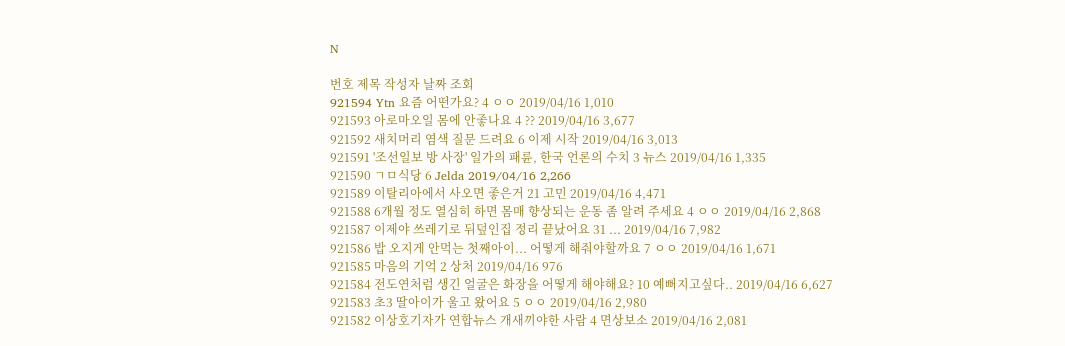N

번호 제목 작성자 날짜 조회
921594 Ytn 요즘 어떤가요? 4 ㅇㅇ 2019/04/16 1,010
921593 아로마오일 몸에 안좋나요 4 ?? 2019/04/16 3,677
921592 새치머리 염색 질문 드려요 6 이제 시작 2019/04/16 3,013
921591 '조선일보 방 사장' 일가의 패륜, 한국 언론의 수치 3 뉴스 2019/04/16 1,335
921590 ㄱㅁ식당 6 Jelda 2019/04/16 2,266
921589 이탈리아에서 사오면 좋은거 21 고민 2019/04/16 4,471
921588 6개월 정도 열심히 하면 몸매 향상되는 운동 좀 알려 주세요 4 ㅇㅇ 2019/04/16 2,868
921587 이제야 쓰레기로 뒤덮인집 정리 끝났어요 31 ... 2019/04/16 7,982
921586 밥 오지게 안먹는 첫째아이... 어떻게 해줘야할까요 7 ㅇㅇ 2019/04/16 1,671
921585 마음의 기억 2 상처 2019/04/16 976
921584 전도연처럼 생긴 얼굴은 화장을 어떻게 해야해요? 10 예뻐지고싶다.. 2019/04/16 6,627
921583 초3 딸아이가 울고 왔어요 5 ㅇㅇ 2019/04/16 2,980
921582 이상호기자가 연합뉴스 개새끼야한 사람 4 면상보소 2019/04/16 2,081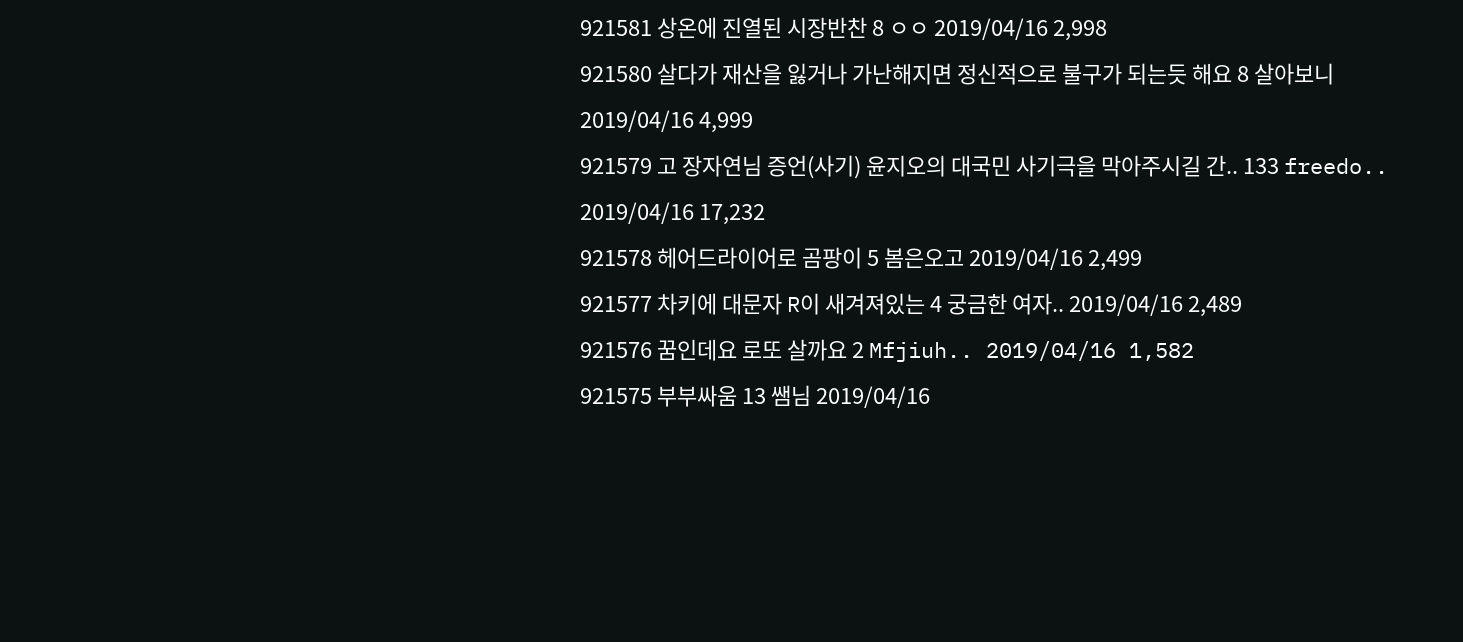921581 상온에 진열된 시장반찬 8 ㅇㅇ 2019/04/16 2,998
921580 살다가 재산을 잃거나 가난해지면 정신적으로 불구가 되는듯 해요 8 살아보니 2019/04/16 4,999
921579 고 장자연님 증언(사기) 윤지오의 대국민 사기극을 막아주시길 간.. 133 freedo.. 2019/04/16 17,232
921578 헤어드라이어로 곰팡이 5 봄은오고 2019/04/16 2,499
921577 차키에 대문자 R이 새겨져있는 4 궁금한 여자.. 2019/04/16 2,489
921576 꿈인데요 로또 살까요 2 Mfjiuh.. 2019/04/16 1,582
921575 부부싸움 13 쌤님 2019/04/16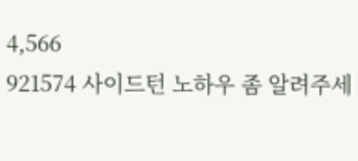4,566
921574 사이드턴 노하우 좀 알려주세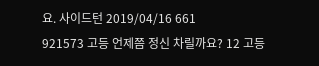요. 사이드턴 2019/04/16 661
921573 고등 언제쯤 정신 차릴까요? 12 고등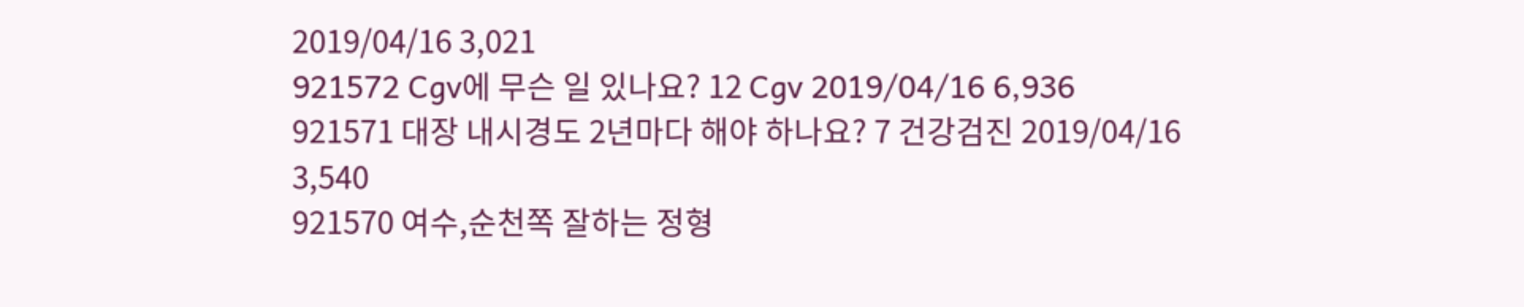2019/04/16 3,021
921572 Cgv에 무슨 일 있나요? 12 Cgv 2019/04/16 6,936
921571 대장 내시경도 2년마다 해야 하나요? 7 건강검진 2019/04/16 3,540
921570 여수,순천쪽 잘하는 정형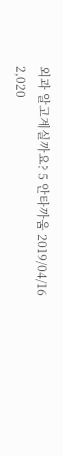외과 알고계실까요? 5 안타까움 2019/04/16 2,020